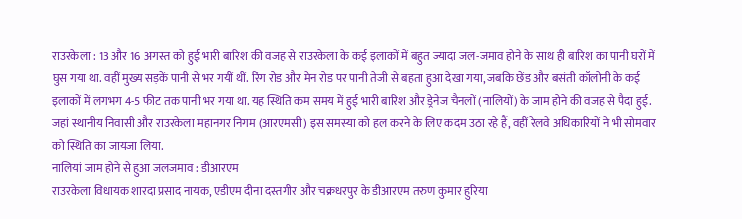राउरकेला : 13 और 16 अगस्त को हुई भारी बारिश की वजह से राउरकेला के कई इलाकों में बहुत ज्यादा जल-जमाव होने के साथ ही बारिश का पानी घरों में घुस गया था. वहीं मुख्य सड़कें पानी से भर गयीं थीं. रिंग रोड और मेन रोड पर पानी तेजी से बहता हुआ देखा गया, जबकि छेंड और बसंती कॉलोनी के कई इलाकों में लगभग 4-5 फीट तक पानी भर गया था. यह स्थिति कम समय में हुई भारी बारिश और ड्रेनेज चैनलों (नालियों) के जाम होने की वजह से पैदा हुई. जहां स्थानीय निवासी और राउरकेला महानगर निगम (आरएमसी) इस समस्या को हल करने के लिए कदम उठा रहे हैं, वहीं रेलवे अधिकारियों ने भी सोमवार को स्थिति का जायजा लिया.
नालियां जाम होने से हुआ जलजमाव : डीआरएम
राउरकेला विधायक शारदा प्रसाद नायक, एडीएम दीना दस्तगीर और चक्रधरपुर के डीआरएम तरुण कुमार हुरिया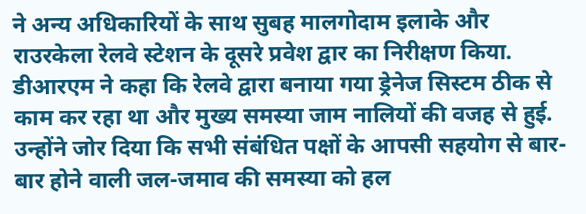ने अन्य अधिकारियों के साथ सुबह मालगोदाम इलाके और राउरकेला रेलवे स्टेशन के दूसरे प्रवेश द्वार का निरीक्षण किया. डीआरएम ने कहा कि रेलवे द्वारा बनाया गया ड्रेनेज सिस्टम ठीक से काम कर रहा था और मुख्य समस्या जाम नालियों की वजह से हुई. उन्होंने जोर दिया कि सभी संबंधित पक्षों के आपसी सहयोग से बार-बार होने वाली जल-जमाव की समस्या को हल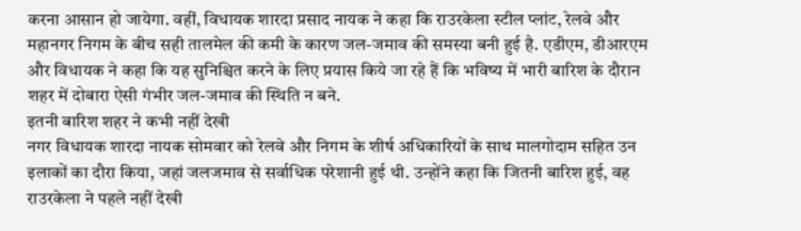करना आसान हो जायेगा. वहीं, विधायक शारदा प्रसाद नायक ने कहा कि राउरकेला स्टील प्लांट, रेलवे और महानगर निगम के बीच सही तालमेल की कमी के कारण जल-जमाव की समस्या बनी हुई है. एडीएम, डीआरएम और विधायक ने कहा कि यह सुनिश्चित करने के लिए प्रयास किये जा रहे हैं कि भविष्य में भारी बारिश के दौरान शहर में दोबारा ऐसी गंभीर जल-जमाव की स्थिति न बने.
इतनी बारिश शहर ने कभी नहीं देखी
नगर विधायक शारदा नायक सोमवार को रेलवे और निगम के शीर्ष अधिकारियों के साथ मालगोदाम सहित उन इलाकों का दौरा किया, जहां जलजमाव से सर्वाधिक परेशानी हुई थी. उन्होंने कहा कि जितनी बारिश हुई, वह राउरकेला ने पहले नहीं देखी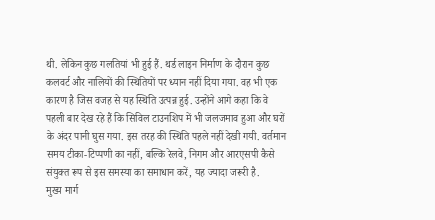थी. लेकिन कुछ गलतियां भी हुई हैं. थर्ड लाइन निर्माण के दौरान कुछ कलवर्ट और नालियों की स्थितियों पर ध्यान नहीं दिया गया. वह भी एक कारण है जिस वजह से यह स्थिति उत्पन्न हुई. उन्होंने आगे कहा कि वे पहली बार देख रहे हैं कि सिविल टाउनशिप में भी जलजमाव हुआ और घरों के अंदर पानी घुस गया. इस तरह की स्थिति पहले नहीं देखी गयी. वर्तमान समय टीका-टिप्पणी का नहीं, बल्कि रेलवे, निगम और आरएसपी कैसे संयुक्त रूप से इस समस्या का समाधान करें, यह ज्यादा जरूरी है.
मुख्य मार्ग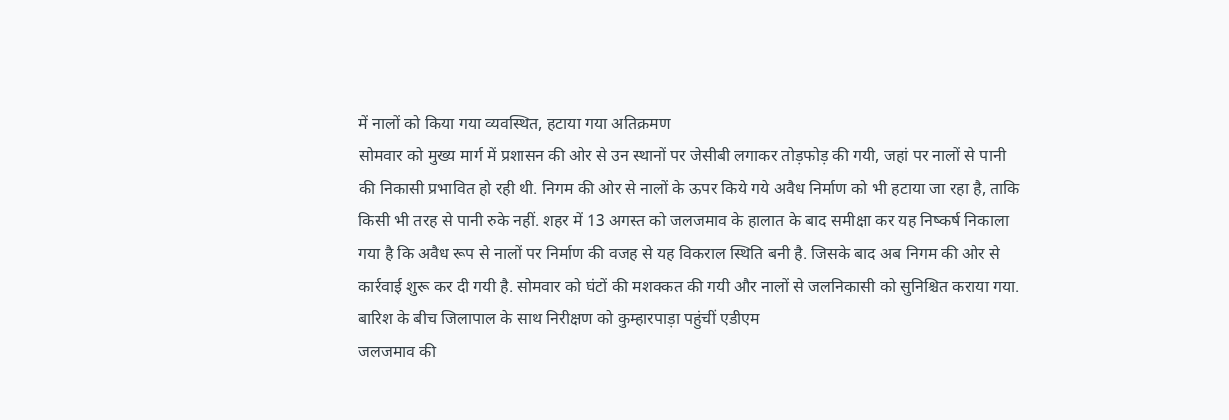में नालों को किया गया व्यवस्थित, हटाया गया अतिक्रमण
सोमवार को मुख्य मार्ग में प्रशासन की ओर से उन स्थानों पर जेसीबी लगाकर तोड़फोड़ की गयी, जहां पर नालों से पानी की निकासी प्रभावित हो रही थी. निगम की ओर से नालों के ऊपर किये गये अवैध निर्माण को भी हटाया जा रहा है, ताकि किसी भी तरह से पानी रुके नहीं. शहर में 13 अगस्त को जलजमाव के हालात के बाद समीक्षा कर यह निष्कर्ष निकाला गया है कि अवैध रूप से नालों पर निर्माण की वजह से यह विकराल स्थिति बनी है. जिसके बाद अब निगम की ओर से कार्रवाई शुरू कर दी गयी है. सोमवार को घंटों की मशक्कत की गयी और नालों से जलनिकासी को सुनिश्चित कराया गया.
बारिश के बीच जिलापाल के साथ निरीक्षण को कुम्हारपाड़ा पहुंचीं एडीएम
जलजमाव की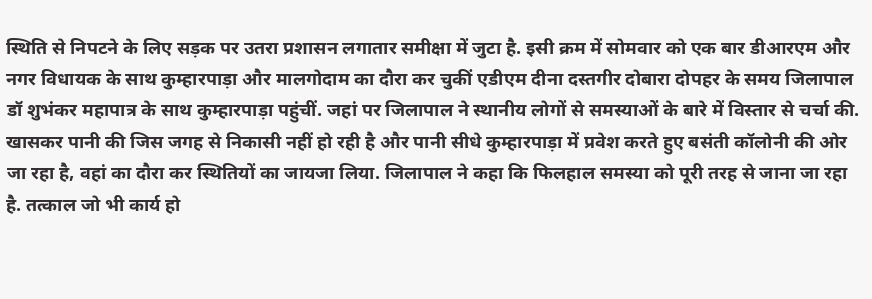स्थिति से निपटने के लिए सड़क पर उतरा प्रशासन लगातार समीक्षा में जुटा है. इसी क्रम में सोमवार को एक बार डीआरएम और नगर विधायक के साथ कुम्हारपाड़ा और मालगोदाम का दौरा कर चुकीं एडीएम दीना दस्तगीर दोबारा दोपहर के समय जिलापाल डॉ शुभंकर महापात्र के साथ कुम्हारपाड़ा पहुंचीं. जहां पर जिलापाल ने स्थानीय लोगों से समस्याओं के बारे में विस्तार से चर्चा की. खासकर पानी की जिस जगह से निकासी नहीं हो रही है और पानी सीधे कुम्हारपाड़ा में प्रवेश करते हुए बसंती कॉलोनी की ओर जा रहा है, वहां का दौरा कर स्थितियों का जायजा लिया. जिलापाल ने कहा कि फिलहाल समस्या को पूरी तरह से जाना जा रहा है. तत्काल जो भी कार्य हो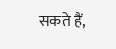सकते हैं,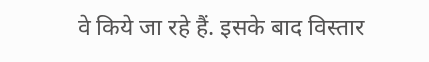वे किये जा रहे हैं. इसके बाद विस्तार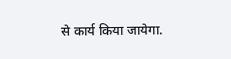से कार्य किया जायेगा.